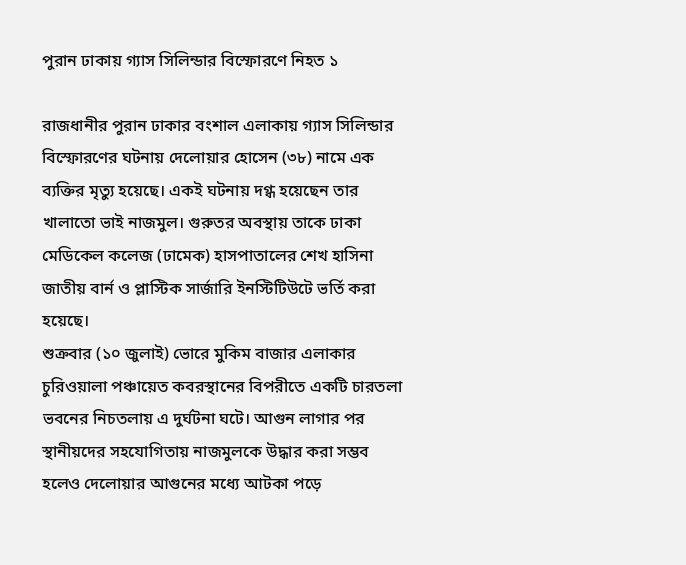পুরান ঢাকায় গ্যাস সিলিন্ডার বিস্ফোরণে নিহত ১

রাজধানীর পুরান ঢাকার বংশাল এলাকায় গ্যাস সিলিন্ডার বিস্ফোরণের ঘটনায় দেলোয়ার হোসেন (৩৮) নামে এক ব্যক্তির মৃত্যু হয়েছে। একই ঘটনায় দগ্ধ হয়েছেন তার খালাতো ভাই নাজমুল। গুরুতর অবস্থায় তাকে ঢাকা মেডিকেল কলেজ (ঢামেক) হাসপাতালের শেখ হাসিনা জাতীয় বার্ন ও প্লাস্টিক সার্জারি ইনস্টিটিউটে ভর্তি করা হয়েছে।
শুক্রবার (১০ জুলাই) ভোরে মুকিম বাজার এলাকার চুরিওয়ালা পঞ্চায়েত কবরস্থানের বিপরীতে একটি চারতলা ভবনের নিচতলায় এ দুর্ঘটনা ঘটে। আগুন লাগার পর স্থানীয়দের সহযোগিতায় নাজমুলকে উদ্ধার করা সম্ভব হলেও দেলোয়ার আগুনের মধ্যে আটকা পড়ে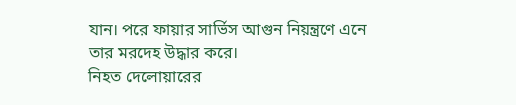যান। পরে ফায়ার সার্ভিস আগুন নিয়ন্ত্রণে এনে তার মরদেহ উদ্ধার করে।
নিহত দেলোয়ারের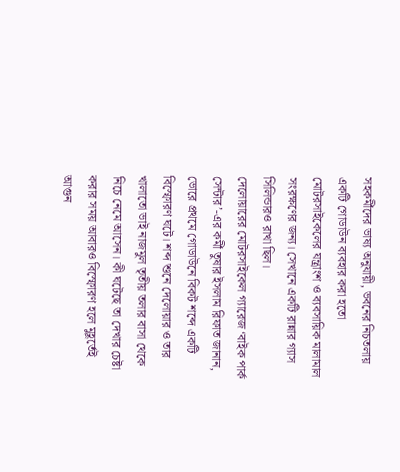সহকর্মীদের ভাষ্য অনুযায়ী, ভবনের নিচতলায় একটি গোডাউন ব্যবহার করা হতো মোটরসাইকেলের যন্ত্রাংশ ও ব্যবসায়িক মালামাল সংরক্ষণের জন্য। সেখানে একটি রান্নার গ্যাস সিলিন্ডারও রাখা ছিল।
দেলোয়ারের মোটরসাইকেল গ্যারেজ ‘বাইক পার্ক সেন্টার’-এর কর্মী তুষার ইসলাম রিফাত জানান, ভোরে প্রথমে গোডাউনে বিকট শব্দে একটি বিস্ফোরণ ঘটে। শব্দ শুনে দেলোয়ার ও তার খালাতো ভাই নাজমুল তৃতীয় তলার বাসা থেকে নিচে নেমে আসেন। কী ঘটেছে তা দেখার চেষ্টা করার সময় আবারও বিস্ফোরণ হলে মুহূর্তেই আগুন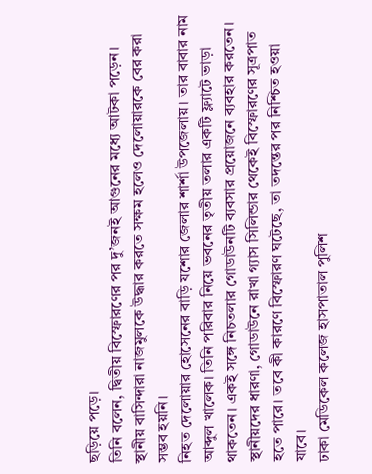ছড়িয়ে পড়ে।
তিনি বলেন, দ্বিতীয় বিস্ফোরণের পর দু’জনই আগুনের মধ্যে আটকা পড়েন। স্থানীয় বাসিন্দারা নাজমুলকে উদ্ধার করতে সক্ষম হলেও দেলোয়ারকে বের করা সম্ভব হয়নি।
নিহত দেলোয়ার হোসেনের বাড়ি যশোর জেলার শার্শা উপজেলায়। তার বাবার নাম আব্দুল খালেক। তিনি পরিবার নিয়ে ভবনের তৃতীয় তলার একটি ফ্ল্যাটে ভাড়া থাকতেন। একই সঙ্গে নিচতলার গোডাউনটি ব্যবসার প্রয়োজনে ব্যবহার করতেন।
স্থানীয়দের ধারণা, গোডাউনে রাখা গ্যাস সিলিন্ডার থেকেই বিস্ফোরণের সূত্রপাত হতে পারে। তবে কী কারণে বিস্ফোরণ ঘটেছে, তা তদন্তের পর নিশ্চিত হওয়া যাবে।
ঢাকা মেডিকেল কলেজ হাসপাতাল পুলিশ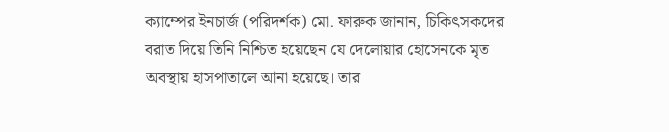ক্যাম্পের ইনচার্জ (পরিদর্শক) মো. ফারুক জানান, চিকিৎসকদের বরাত দিয়ে তিনি নিশ্চিত হয়েছেন যে দেলোয়ার হোসেনকে মৃত অবস্থায় হাসপাতালে আনা হয়েছে। তার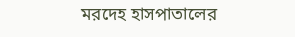মরদেহ হাসপাতালের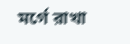মর্গে রাখা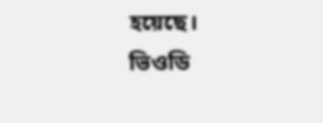হয়েছে।
ভিওডি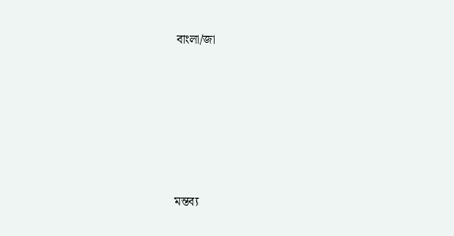বাংলা/জা








মন্তব্য